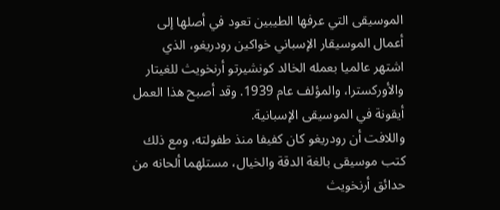الموسيقى التي عرفها الطيبين تعود في أصلها إلى أعمال الموسيقار الإسباني خواكين رودريغو، الذي اشتهر عالميا بعمله الخالد كونشيرتو أرنخويث للغيتار والأوركسترا، والمؤلف عام 1939. وقد أصبح هذا العمل أيقونة في الموسيقى الإسبانية.
واللافت أن رودريغو كان كفيفا منذ طفولته، ومع ذلك كتب موسيقى بالغة الدقة والخيال، مستلهما ألحانه من حدائق أرنخويث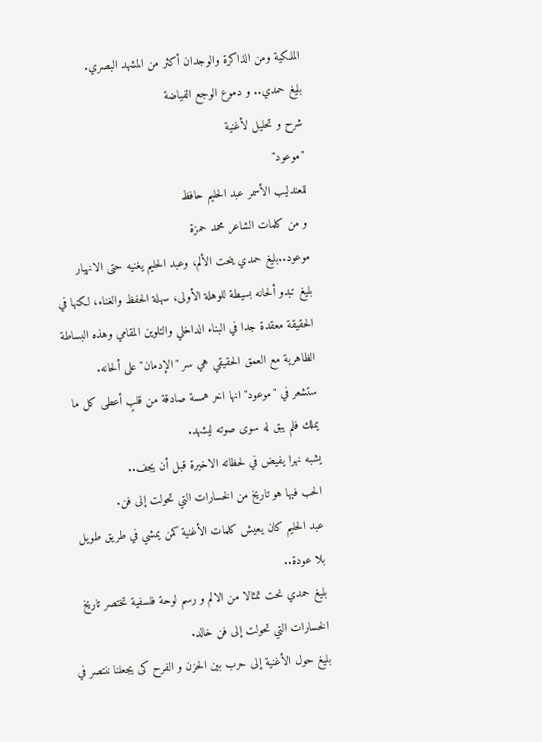الملكية ومن الذاكرة والوجدان أكثر من المشهد البصري.
بليغ حمدي.. و دموع الوجع الفياضة
شرح و تحليل لأغنية
"موعود"
للعندليب الأسمر عبد الحليم حافظ
و من كلمات الشاعر محمد حمزة
موعود..بليغ حمدي ينحت الألم، وعبد الحليم يغنيه حتى الانهيار
بليغ تبدو ألحانه بسيطة للوهلة الأولى، سهلة الحفظ والغناء، لكنها في الحقيقة معقدة جدا في البناء الداخلي والتلوين المقامي وهذه البساطة الظاهرية مع العمق الحقيقي هي سر "الإدمان" على ألحانه.
ستشعر في "موعود" انها اخر همسة صادقة من قلبٍ أعطى كل ما يملك فلم يبق له سوى صوته ليشهد.
يشبه نهرا يفيض في لحظاته الاخيرة قبل أن يجف..
الحب فيها هو تاريخ من الخسارات التي تحولت إلى فن.
عبد الحليم كان يعيش كلمات الأغنية كمن يمشي في طريق طويل بلا عودة..
بليغ حمدي نحت تمثالا من الالم و رسم لوحة فلسفية تختصر تاريخ الخسارات التي تحولت إلى فن خالد.
بليغ حول الأغنية إلى حرب بين الحزن و الفرح كى يجعلنا ننتصر في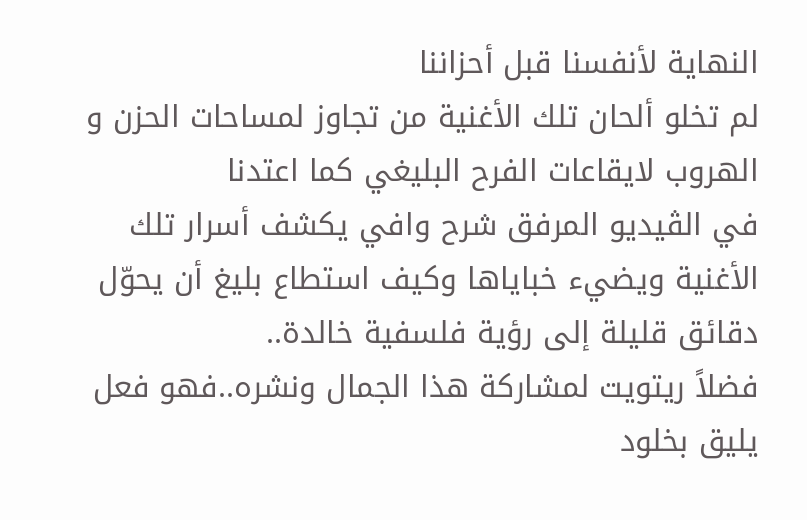النهاية لأنفسنا قبل أحزاننا
لم تخلو ألحان تلك الأغنية من تجاوز لمساحات الحزن و الهروب لايقاعات الفرح البليغي كما اعتدنا
في الڤيديو المرفق شرح وافي يكشف أسرار تلك الأغنية ويضيء خباياها وكيف استطاع بليغ أن يحوّل دقائق قليلة إلى رؤية فلسفية خالدة..
فضلاً ريتويت لمشاركة هذا الجمال ونشره..فهو فعل يليق بخلود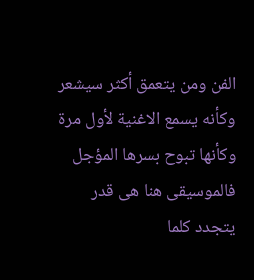الفن ومن يتعمق أكثر سيشعر وكأنه يسمع الاغنية لأول مرة وكأنها تبوح بسرها المؤجل فالموسيقى هنا هى قدر يتجدد كلما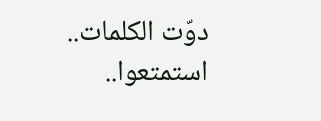دوّت الكلمات..
استمتعوا..